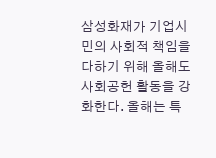삼성화재가 기업시민의 사회적 책임을 다하기 위해 올해도 사회공헌 활동을 강화한다. 올해는 특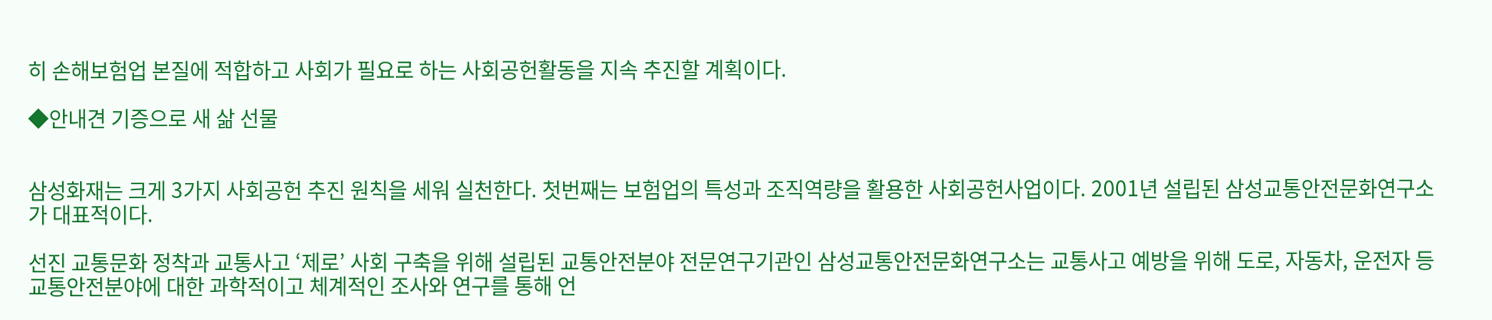히 손해보험업 본질에 적합하고 사회가 필요로 하는 사회공헌활동을 지속 추진할 계획이다.

◆안내견 기증으로 새 삶 선물


삼성화재는 크게 3가지 사회공헌 추진 원칙을 세워 실천한다. 첫번째는 보험업의 특성과 조직역량을 활용한 사회공헌사업이다. 2001년 설립된 삼성교통안전문화연구소가 대표적이다.

선진 교통문화 정착과 교통사고 ‘제로’ 사회 구축을 위해 설립된 교통안전분야 전문연구기관인 삼성교통안전문화연구소는 교통사고 예방을 위해 도로, 자동차, 운전자 등 교통안전분야에 대한 과학적이고 체계적인 조사와 연구를 통해 언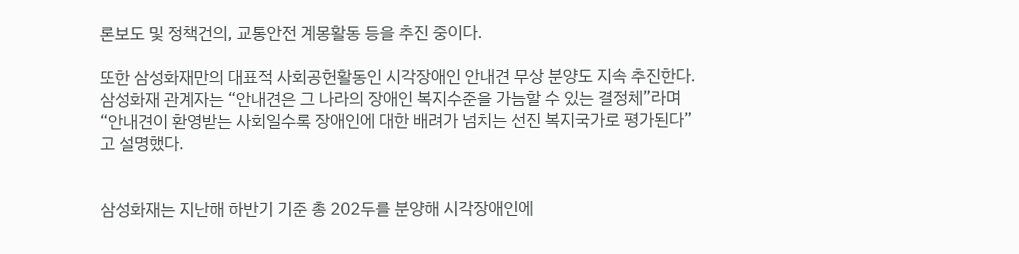론보도 및 정책건의, 교통안전 계몽활동 등을 추진 중이다.

또한 삼성화재만의 대표적 사회공헌활동인 시각장애인 안내견 무상 분양도 지속 추진한다. 삼성화재 관계자는 “안내견은 그 나라의 장애인 복지수준을 가늠할 수 있는 결정체”라며 “안내견이 환영받는 사회일수록 장애인에 대한 배려가 넘치는 선진 복지국가로 평가된다”고 설명했다.


삼성화재는 지난해 하반기 기준 총 202두를 분양해 시각장애인에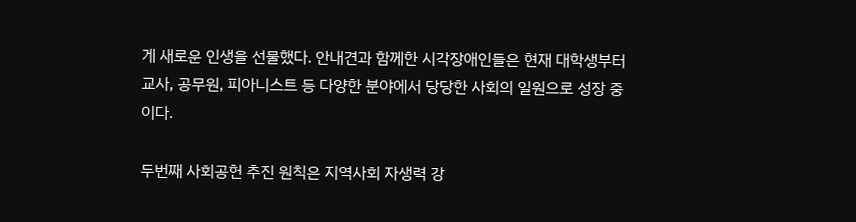게 새로운 인생을 선물했다. 안내견과 함께한 시각장애인들은 현재 대학생부터 교사, 공무원, 피아니스트 등 다양한 분야에서 당당한 사회의 일원으로 성장 중이다.

두번째 사회공헌 추진 원칙은 지역사회 자생력 강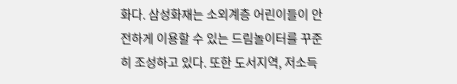화다. 삼성화재는 소외계층 어린이들이 안전하게 이용할 수 있는 드림놀이터를 꾸준히 조성하고 있다. 또한 도서지역, 저소득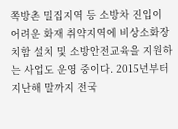쪽방촌 밀집지역 등 소방차 진입이 어려운 화재 취약지역에 비상소화장치함 설치 및 소방안전교육을 지원하는 사업도 운영 중이다. 2015년부터 지난해 말까지 전국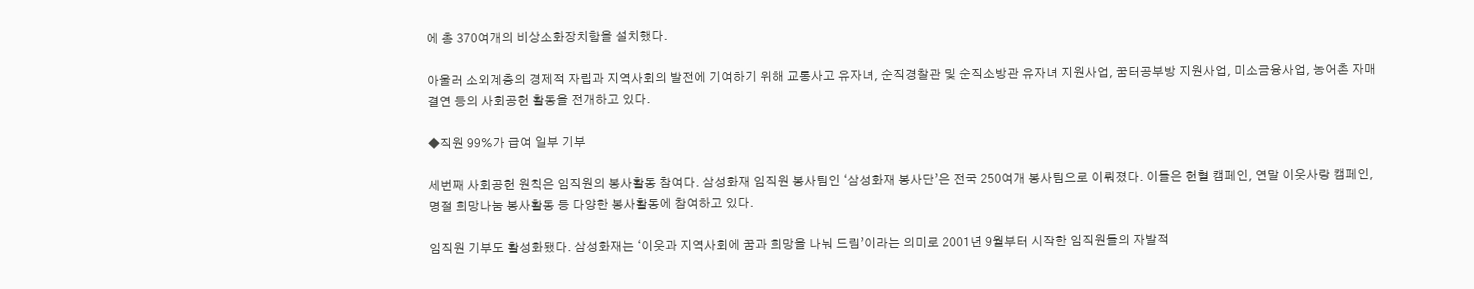에 총 370여개의 비상소화장치함을 설치했다.

아울러 소외계층의 경제적 자립과 지역사회의 발전에 기여하기 위해 교통사고 유자녀, 순직경찰관 및 순직소방관 유자녀 지원사업, 꿈터공부방 지원사업, 미소금융사업, 농어촌 자매결연 등의 사회공헌 활동을 전개하고 있다.

◆직원 99%가 급여 일부 기부

세번째 사회공헌 원칙은 임직원의 봉사활동 참여다. 삼성화재 임직원 봉사팀인 ‘삼성화재 봉사단’은 전국 250여개 봉사팀으로 이뤄졌다. 이들은 헌혈 캠페인, 연말 이웃사랑 캠페인, 명절 희망나눔 봉사활동 등 다양한 봉사활동에 참여하고 있다.

임직원 기부도 활성화됐다. 삼성화재는 ‘이웃과 지역사회에 꿈과 희망을 나눠 드림’이라는 의미로 2001년 9월부터 시작한 임직원들의 자발적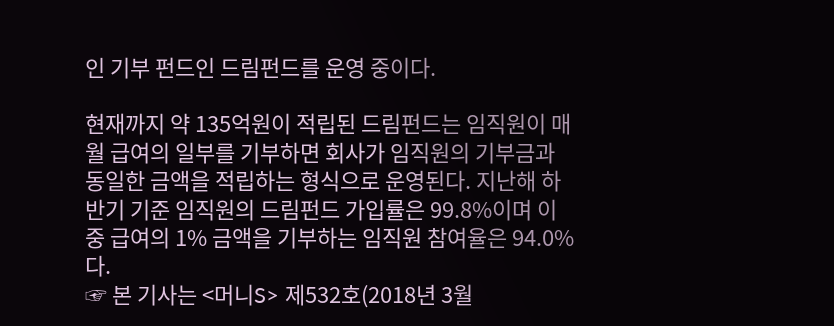인 기부 펀드인 드림펀드를 운영 중이다.

현재까지 약 135억원이 적립된 드림펀드는 임직원이 매월 급여의 일부를 기부하면 회사가 임직원의 기부금과 동일한 금액을 적립하는 형식으로 운영된다. 지난해 하반기 기준 임직원의 드림펀드 가입률은 99.8%이며 이 중 급여의 1% 금액을 기부하는 임직원 참여율은 94.0%다.
☞ 본 기사는 <머니S> 제532호(2018년 3월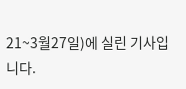21~3월27일)에 실린 기사입니다.